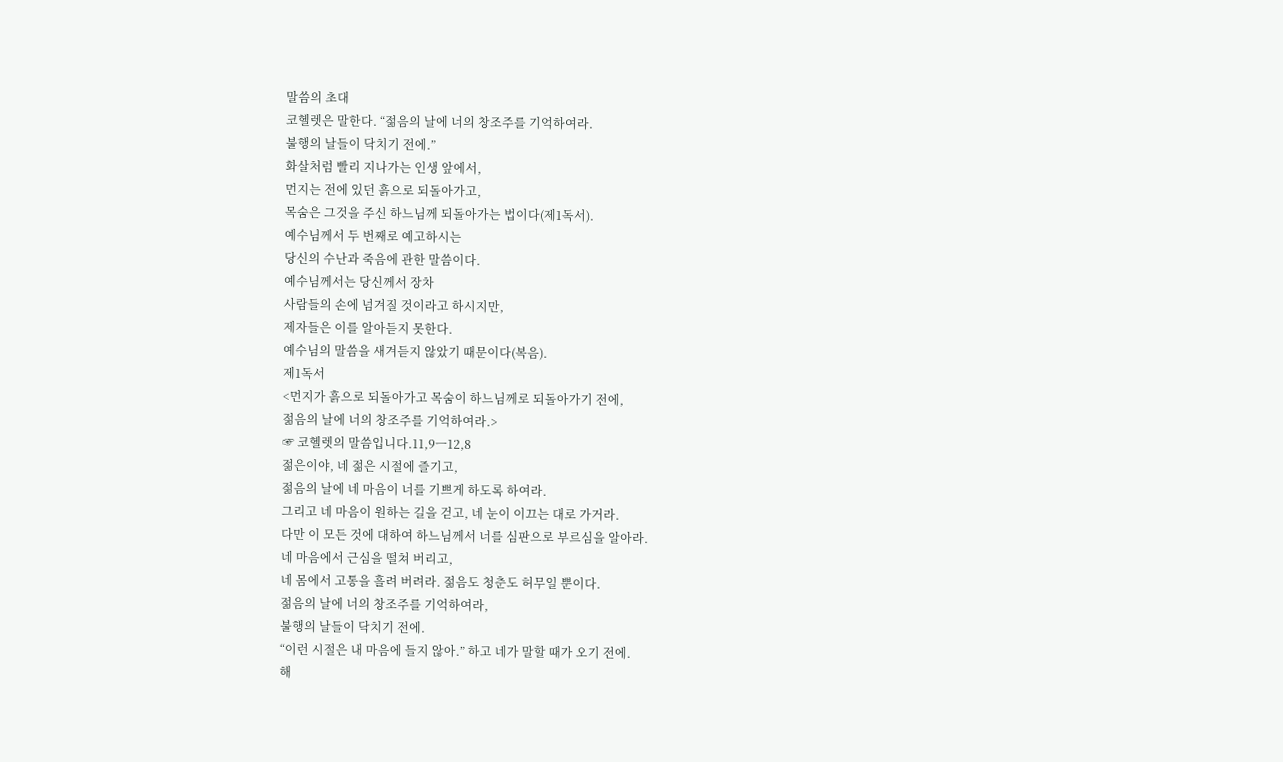말씀의 초대
코헬렛은 말한다. “젊음의 날에 너의 창조주를 기억하여라.
불행의 날들이 닥치기 전에.”
화살처럼 빨리 지나가는 인생 앞에서,
먼지는 전에 있던 흙으로 되돌아가고,
목숨은 그것을 주신 하느님께 되돌아가는 법이다(제1독서).
예수님께서 두 번째로 예고하시는
당신의 수난과 죽음에 관한 말씀이다.
예수님께서는 당신께서 장차
사람들의 손에 넘겨질 것이라고 하시지만,
제자들은 이를 알아듣지 못한다.
예수님의 말씀을 새겨듣지 않았기 때문이다(복음).
제1독서
<먼지가 흙으로 되돌아가고 목숨이 하느님께로 되돌아가기 전에,
젊음의 날에 너의 창조주를 기억하여라.>
☞ 코헬렛의 말씀입니다.11,9ㅡ12,8
젊은이야, 네 젊은 시절에 즐기고,
젊음의 날에 네 마음이 너를 기쁘게 하도록 하여라.
그리고 네 마음이 원하는 길을 걷고, 네 눈이 이끄는 대로 가거라.
다만 이 모든 것에 대하여 하느님께서 너를 심판으로 부르심을 알아라.
네 마음에서 근심을 떨쳐 버리고,
네 몸에서 고통을 흘려 버려라. 젊음도 청춘도 허무일 뿐이다.
젊음의 날에 너의 창조주를 기억하여라,
불행의 날들이 닥치기 전에.
“이런 시절은 내 마음에 들지 않아.” 하고 네가 말할 때가 오기 전에.
해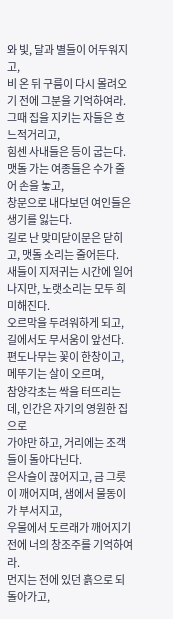와 빛, 달과 별들이 어두워지고,
비 온 뒤 구름이 다시 몰려오기 전에 그분을 기억하여라.
그때 집을 지키는 자들은 흐느적거리고,
힘센 사내들은 등이 굽는다. 맷돌 가는 여종들은 수가 줄어 손을 놓고,
창문으로 내다보던 여인들은 생기를 잃는다.
길로 난 맞미닫이문은 닫히고, 맷돌 소리는 줄어든다.
새들이 지저귀는 시간에 일어나지만, 노랫소리는 모두 희미해진다.
오르막을 두려워하게 되고, 길에서도 무서움이 앞선다.
편도나무는 꽃이 한창이고, 메뚜기는 살이 오르며,
참양각초는 싹을 터뜨리는데, 인간은 자기의 영원한 집으로
가야만 하고, 거리에는 조객들이 돌아다닌다.
은사슬이 끊어지고, 금 그릇이 깨어지며, 샘에서 물동이가 부서지고,
우물에서 도르래가 깨어지기 전에 너의 창조주를 기억하여라.
먼지는 전에 있던 흙으로 되돌아가고,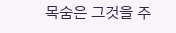목숨은 그것을 주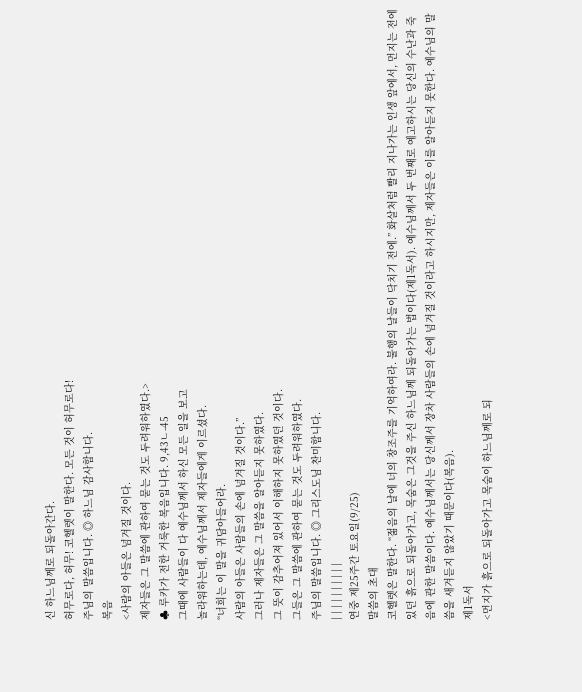신 하느님께로 되돌아간다.
허무로다, 허무! 코헬렛이 말한다. 모든 것이 허무로다!
주님의 말씀입니다. ◎ 하느님 감사합니다.
복음
<사람의 아들은 넘겨질 것이다.
제자들은 그 말씀에 관하여 묻는 것도 두려워하였다.>
♣ 루카가 전한 거룩한 복음입니다. 9,43ㄴ-45
그때에 사람들이 다 예수님께서 하신 모든 일을 보고
놀라워하는데, 예수님께서 제자들에게 이르셨다.
“너희는 이 말을 귀담아들어라.
사람의 아들은 사람들의 손에 넘겨질 것이다.”
그러나 제자들은 그 말씀을 알아듣지 못하였다.
그 뜻이 감추어져 있어서 이해하지 못하였던 것이다.
그들은 그 말씀에 관하여 묻는 것도 두려워하였다.
주님의 말씀입니다. ◎ 그리스도님 찬미합니다.
| | | | | | | | | |
연중 제25주간 토요일(9/25)
말씀의 초대
코헬렛은 말한다. “젊음의 날에 너의 창조주를 기억하여라. 불행의 날들이 닥치기 전에.” 화살처럼 빨리 지나가는 인생 앞에서, 먼지는 전에 있던 흙으로 되돌아가고, 목숨은 그것을 주신 하느님께 되돌아가는 법이다(제1독서). 예수님께서 두 번째로 예고하시는 당신의 수난과 죽음에 관한 말씀이다. 예수님께서는 당신께서 장차 사람들의 손에 넘겨질 것이라고 하시지만, 제자들은 이를 알아듣지 못한다. 예수님의 말씀을 새겨듣지 않았기 때문이다(복음).
제1독서
<먼지가 흙으로 되돌아가고 목숨이 하느님께로 되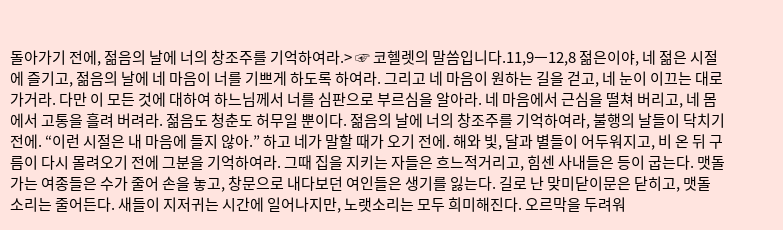돌아가기 전에, 젊음의 날에 너의 창조주를 기억하여라.> ☞ 코헬렛의 말씀입니다.11,9ㅡ12,8 젊은이야, 네 젊은 시절에 즐기고, 젊음의 날에 네 마음이 너를 기쁘게 하도록 하여라. 그리고 네 마음이 원하는 길을 걷고, 네 눈이 이끄는 대로 가거라. 다만 이 모든 것에 대하여 하느님께서 너를 심판으로 부르심을 알아라. 네 마음에서 근심을 떨쳐 버리고, 네 몸에서 고통을 흘려 버려라. 젊음도 청춘도 허무일 뿐이다. 젊음의 날에 너의 창조주를 기억하여라, 불행의 날들이 닥치기 전에. “이런 시절은 내 마음에 들지 않아.” 하고 네가 말할 때가 오기 전에. 해와 빛, 달과 별들이 어두워지고, 비 온 뒤 구름이 다시 몰려오기 전에 그분을 기억하여라. 그때 집을 지키는 자들은 흐느적거리고, 힘센 사내들은 등이 굽는다. 맷돌 가는 여종들은 수가 줄어 손을 놓고, 창문으로 내다보던 여인들은 생기를 잃는다. 길로 난 맞미닫이문은 닫히고, 맷돌 소리는 줄어든다. 새들이 지저귀는 시간에 일어나지만, 노랫소리는 모두 희미해진다. 오르막을 두려워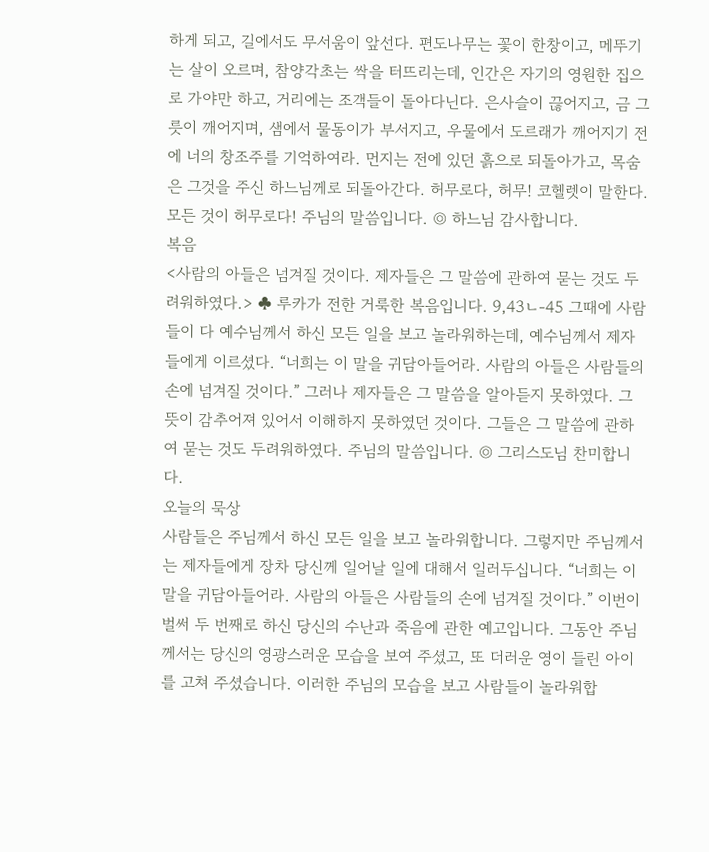하게 되고, 길에서도 무서움이 앞선다. 편도나무는 꽃이 한창이고, 메뚜기는 살이 오르며, 참양각초는 싹을 터뜨리는데, 인간은 자기의 영원한 집으로 가야만 하고, 거리에는 조객들이 돌아다닌다. 은사슬이 끊어지고, 금 그릇이 깨어지며, 샘에서 물동이가 부서지고, 우물에서 도르래가 깨어지기 전에 너의 창조주를 기억하여라. 먼지는 전에 있던 흙으로 되돌아가고, 목숨은 그것을 주신 하느님께로 되돌아간다. 허무로다, 허무! 코헬렛이 말한다. 모든 것이 허무로다! 주님의 말씀입니다. ◎ 하느님 감사합니다.
복음
<사람의 아들은 넘겨질 것이다. 제자들은 그 말씀에 관하여 묻는 것도 두려워하였다.> ♣ 루카가 전한 거룩한 복음입니다. 9,43ㄴ-45 그때에 사람들이 다 예수님께서 하신 모든 일을 보고 놀라워하는데, 예수님께서 제자들에게 이르셨다. “너희는 이 말을 귀담아들어라. 사람의 아들은 사람들의 손에 넘겨질 것이다.” 그러나 제자들은 그 말씀을 알아듣지 못하였다. 그 뜻이 감추어져 있어서 이해하지 못하였던 것이다. 그들은 그 말씀에 관하여 묻는 것도 두려워하였다. 주님의 말씀입니다. ◎ 그리스도님 찬미합니다.
오늘의 묵상
사람들은 주님께서 하신 모든 일을 보고 놀라워합니다. 그렇지만 주님께서는 제자들에게 장차 당신께 일어날 일에 대해서 일러두십니다. “너희는 이 말을 귀담아들어라. 사람의 아들은 사람들의 손에 넘겨질 것이다.” 이번이 벌써 두 번째로 하신 당신의 수난과 죽음에 관한 예고입니다. 그동안 주님께서는 당신의 영광스러운 모습을 보여 주셨고, 또 더러운 영이 들린 아이를 고쳐 주셨습니다. 이러한 주님의 모습을 보고 사람들이 놀라워합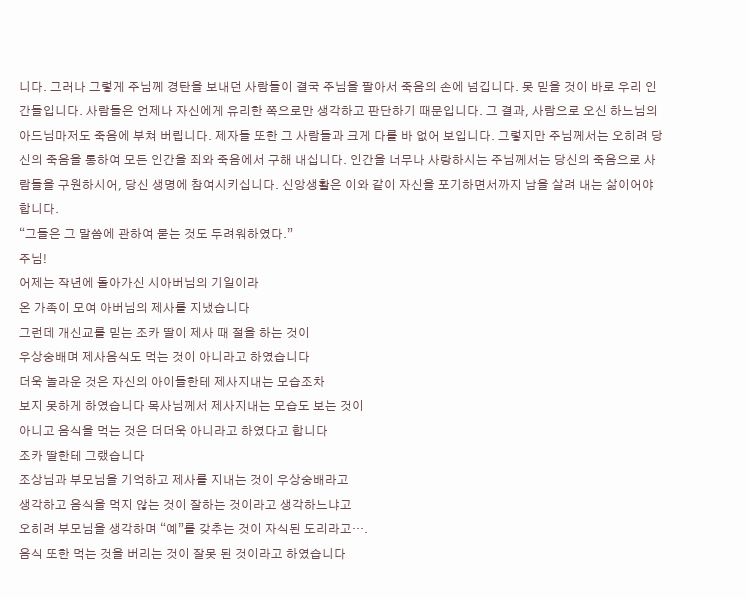니다. 그러나 그렇게 주님께 경탄을 보내던 사람들이 결국 주님을 팔아서 죽음의 손에 넘깁니다. 못 믿을 것이 바로 우리 인간들입니다. 사람들은 언제나 자신에게 유리한 쪽으로만 생각하고 판단하기 때문입니다. 그 결과, 사람으로 오신 하느님의 아드님마저도 죽음에 부쳐 버립니다. 제자들 또한 그 사람들과 크게 다를 바 없어 보입니다. 그렇지만 주님께서는 오히려 당신의 죽음을 통하여 모든 인간을 죄와 죽음에서 구해 내십니다. 인간을 너무나 사랑하시는 주님께서는 당신의 죽음으로 사 람들을 구원하시어, 당신 생명에 참여시키십니다. 신앙생활은 이와 같이 자신을 포기하면서까지 남을 살려 내는 삶이어야 합니다.
“그들은 그 말씀에 관하여 묻는 것도 두려워하였다.”
주님!
어제는 작년에 돌아가신 시아버님의 기일이라
온 가족이 모여 아버님의 제사를 지냈습니다
그런데 개신교를 믿는 조카 딸이 제사 때 절을 하는 것이
우상숭배며 제사음식도 먹는 것이 아니라고 하였습니다
더욱 놀라운 것은 자신의 아이들한테 제사지내는 모습조차
보지 못하게 하였습니다 목사님께서 제사지내는 모습도 보는 것이
아니고 음식을 먹는 것은 더더욱 아니라고 하였다고 합니다
조카 딸한테 그랬습니다
조상님과 부모님을 기억하고 제사를 지내는 것이 우상숭배라고
생각하고 음식을 먹지 않는 것이 잘하는 것이라고 생각하느냐고
오히려 부모님을 생각하며 “예”를 갖추는 것이 자식된 도리라고….
음식 또한 먹는 것을 버리는 것이 잘못 된 것이라고 하였습니다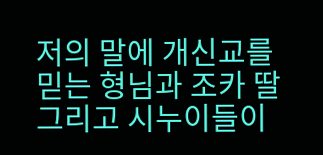저의 말에 개신교를 믿는 형님과 조카 딸 그리고 시누이들이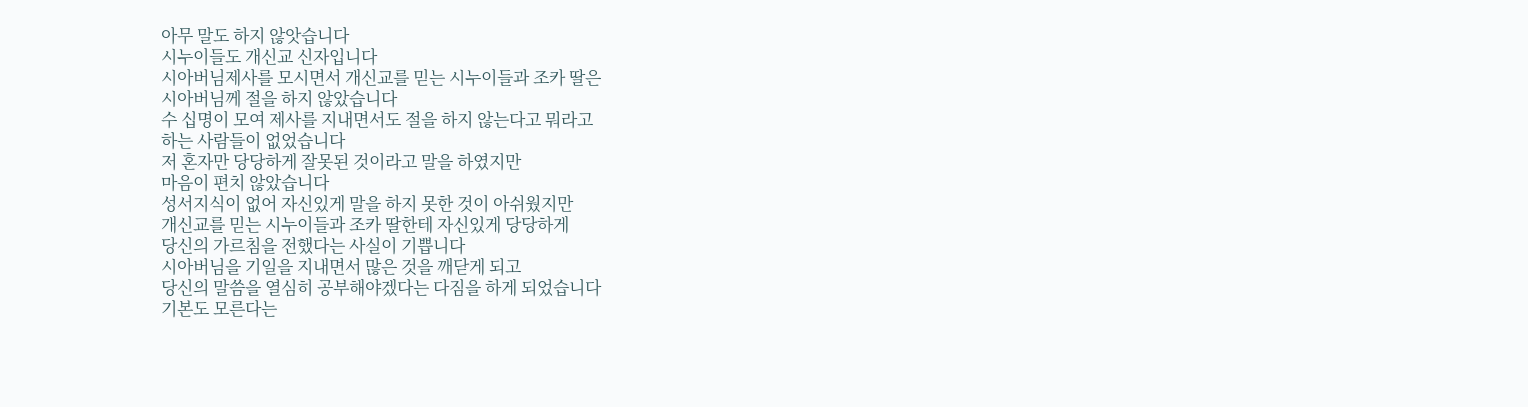아무 말도 하지 않앗습니다
시누이들도 개신교 신자입니다
시아버님제사를 모시면서 개신교를 믿는 시누이들과 조카 딸은
시아버님께 절을 하지 않았습니다
수 십명이 모여 제사를 지내면서도 절을 하지 않는다고 뭐라고
하는 사람들이 없었습니다
저 혼자만 당당하게 잘못된 것이라고 말을 하였지만
마음이 편치 않았습니다
성서지식이 없어 자신있게 말을 하지 못한 것이 아쉬웠지만
개신교를 믿는 시누이들과 조카 딸한테 자신있게 당당하게
당신의 가르침을 전했다는 사실이 기쁩니다
시아버님을 기일을 지내면서 많은 것을 깨닫게 되고
당신의 말씀을 열심히 공부해야겠다는 다짐을 하게 되었습니다
기본도 모른다는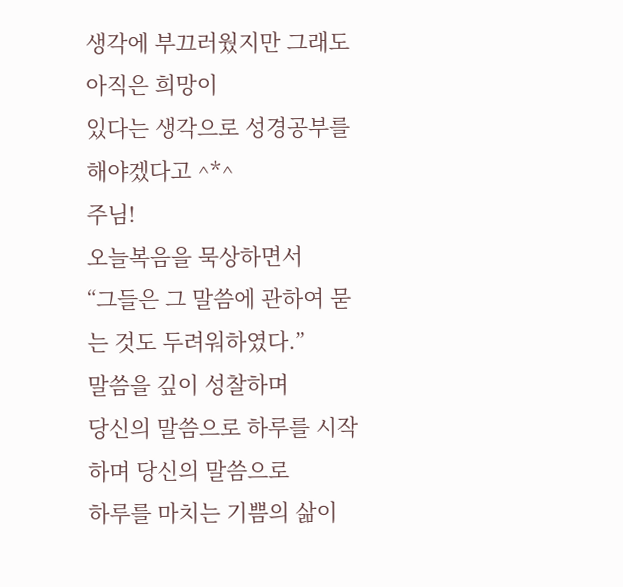생각에 부끄러웠지만 그래도 아직은 희망이
있다는 생각으로 성경공부를 해야겠다고 ^*^
주님!
오늘복음을 묵상하면서
“그들은 그 말씀에 관하여 묻는 것도 두려워하였다.”
말씀을 깊이 성찰하며
당신의 말씀으로 하루를 시작하며 당신의 말씀으로
하루를 마치는 기쁨의 삶이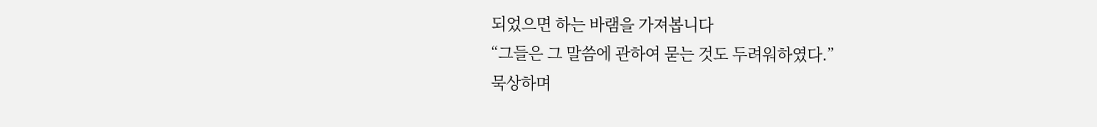되었으면 하는 바램을 가져봅니다
“그들은 그 말씀에 관하여 묻는 것도 두려워하였다.”
묵상하며